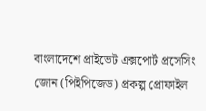বাংলাদেশে প্রাইভেট এক্সপোর্ট প্রসেসিং জোন (পিইপিজেড) প্রকল্প প্রোফাইল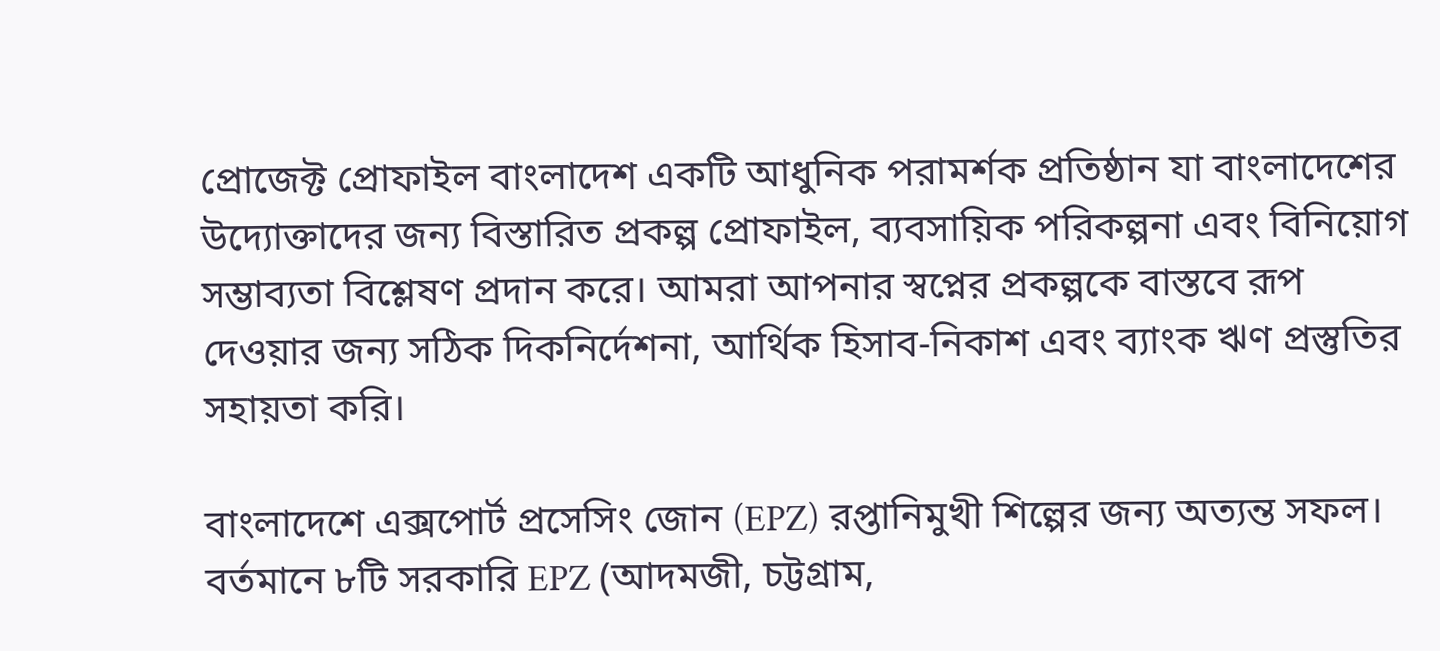প্রোজেক্ট প্রোফাইল বাংলাদেশ একটি আধুনিক পরামর্শক প্রতিষ্ঠান যা বাংলাদেশের উদ্যোক্তাদের জন্য বিস্তারিত প্রকল্প প্রোফাইল, ব্যবসায়িক পরিকল্পনা এবং বিনিয়োগ সম্ভাব্যতা বিশ্লেষণ প্রদান করে। আমরা আপনার স্বপ্নের প্রকল্পকে বাস্তবে রূপ দেওয়ার জন্য সঠিক দিকনির্দেশনা, আর্থিক হিসাব-নিকাশ এবং ব্যাংক ঋণ প্রস্তুতির সহায়তা করি।

বাংলাদেশে এক্সপোর্ট প্রসেসিং জোন (EPZ) রপ্তানিমুখী শিল্পের জন্য অত্যন্ত সফল। বর্তমানে ৮টি সরকারি EPZ (আদমজী, চট্টগ্রাম,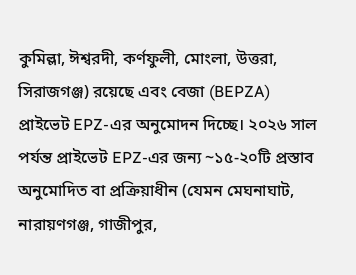কুমিল্লা, ঈশ্বরদী, কর্ণফুলী, মোংলা, উত্তরা, সিরাজগঞ্জ) রয়েছে এবং বেজা (BEPZA) প্রাইভেট EPZ-এর অনুমোদন দিচ্ছে। ২০২৬ সাল পর্যন্ত প্রাইভেট EPZ-এর জন্য ~১৫-২০টি প্রস্তাব অনুমোদিত বা প্রক্রিয়াধীন (যেমন মেঘনাঘাট, নারায়ণগঞ্জ, গাজীপুর,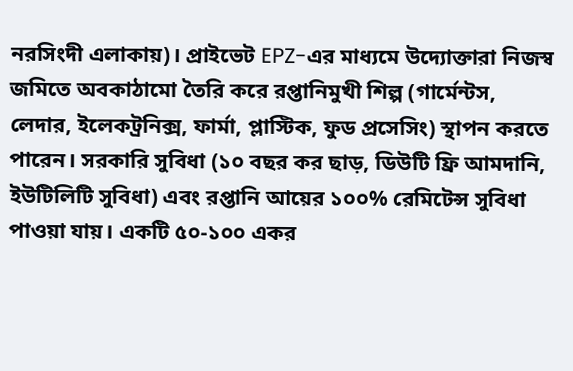নরসিংদী এলাকায়)। প্রাইভেট EPZ-এর মাধ্যমে উদ্যোক্তারা নিজস্ব জমিতে অবকাঠামো তৈরি করে রপ্তানিমুখী শিল্প (গার্মেন্টস, লেদার, ইলেকট্রনিক্স, ফার্মা, প্লাস্টিক, ফুড প্রসেসিং) স্থাপন করতে পারেন। সরকারি সুবিধা (১০ বছর কর ছাড়, ডিউটি ফ্রি আমদানি, ইউটিলিটি সুবিধা) এবং রপ্তানি আয়ের ১০০% রেমিটেন্স সুবিধা পাওয়া যায়। একটি ৫০-১০০ একর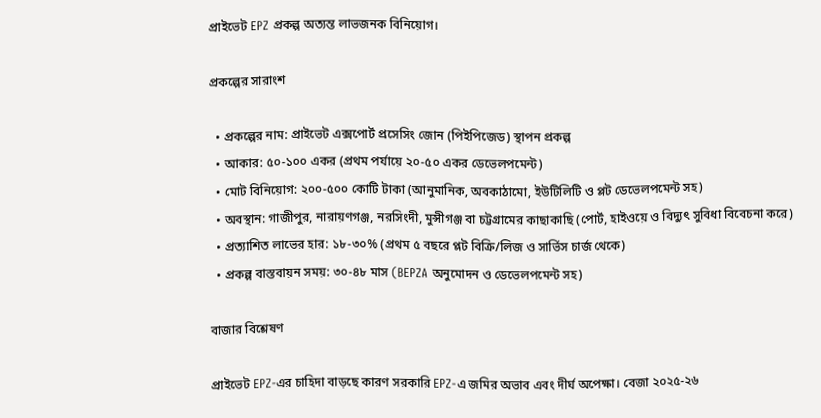প্রাইভেট EPZ প্রকল্প অত্যন্ত লাভজনক বিনিয়োগ।

প্রকল্পের সারাংশ

  • প্রকল্পের নাম: প্রাইভেট এক্সপোর্ট প্রসেসিং জোন (পিইপিজেড) স্থাপন প্রকল্প
  • আকার: ৫০-১০০ একর (প্রথম পর্যায়ে ২০-৫০ একর ডেভেলপমেন্ট)
  • মোট বিনিয়োগ: ২০০-৫০০ কোটি টাকা (আনুমানিক, অবকাঠামো, ইউটিলিটি ও প্লট ডেভেলপমেন্ট সহ)
  • অবস্থান: গাজীপুর, নারায়ণগঞ্জ, নরসিংদী, মুন্সীগঞ্জ বা চট্টগ্রামের কাছাকাছি (পোর্ট, হাইওয়ে ও বিদ্যুৎ সুবিধা বিবেচনা করে)
  • প্রত্যাশিত লাভের হার: ১৮-৩০% (প্রথম ৫ বছরে প্লট বিক্রি/লিজ ও সার্ভিস চার্জ থেকে)
  • প্রকল্প বাস্তবায়ন সময়: ৩০-৪৮ মাস (BEPZA অনুমোদন ও ডেভেলপমেন্ট সহ)

বাজার বিশ্লেষণ

প্রাইভেট EPZ-এর চাহিদা বাড়ছে কারণ সরকারি EPZ-এ জমির অভাব এবং দীর্ঘ অপেক্ষা। বেজা ২০২৫-২৬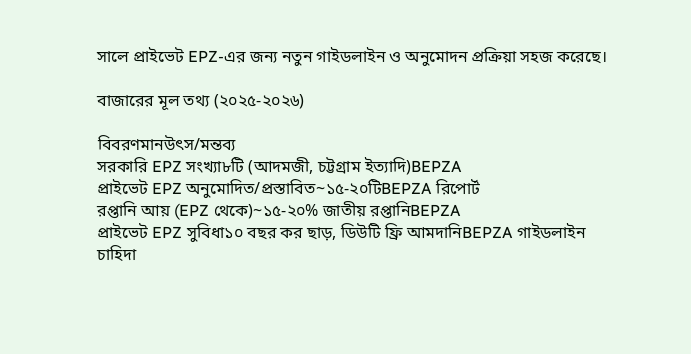সালে প্রাইভেট EPZ-এর জন্য নতুন গাইডলাইন ও অনুমোদন প্রক্রিয়া সহজ করেছে।

বাজারের মূল তথ্য (২০২৫-২০২৬)

বিবরণমানউৎস/মন্তব্য
সরকারি EPZ সংখ্যা৮টি (আদমজী, চট্টগ্রাম ইত্যাদি)BEPZA
প্রাইভেট EPZ অনুমোদিত/প্রস্তাবিত~১৫-২০টিBEPZA রিপোর্ট
রপ্তানি আয় (EPZ থেকে)~১৫-২০% জাতীয় রপ্তানিBEPZA
প্রাইভেট EPZ সুবিধা১০ বছর কর ছাড়, ডিউটি ফ্রি আমদানিBEPZA গাইডলাইন
চাহিদা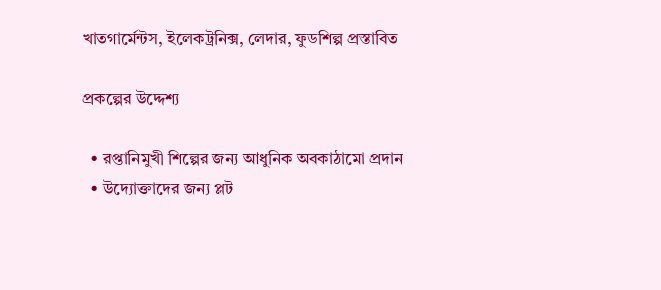খাতগার্মেন্টস, ইলেকট্রনিক্স, লেদার, ফুডশিল্প প্রস্তাবিত

প্রকল্পের উদ্দেশ্য

  • রপ্তানিমুখী শিল্পের জন্য আধুনিক অবকাঠামো প্রদান
  • উদ্যোক্তাদের জন্য প্লট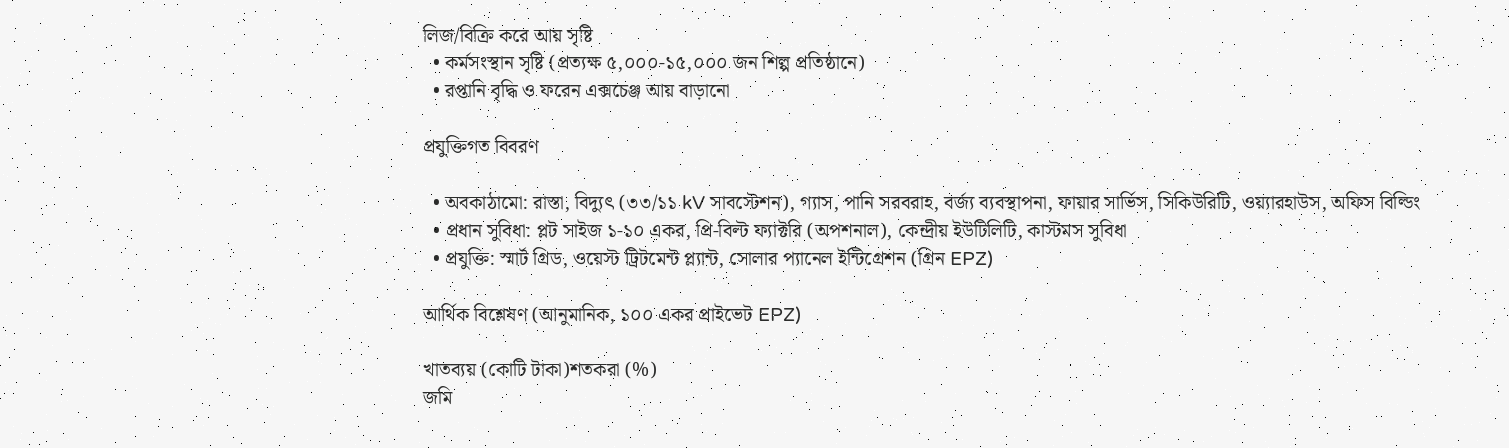লিজ/বিক্রি করে আয় সৃষ্টি
  • কর্মসংস্থান সৃষ্টি (প্রত্যক্ষ ৫,০০০-১৫,০০০ জন শিল্প প্রতিষ্ঠানে)
  • রপ্তানি বৃদ্ধি ও ফরেন এক্সচেঞ্জ আয় বাড়ানো

প্রযুক্তিগত বিবরণ

  • অবকাঠামো: রাস্তা, বিদ্যুৎ (৩৩/১১ kV সাবস্টেশন), গ্যাস, পানি সরবরাহ, বর্জ্য ব্যবস্থাপনা, ফায়ার সার্ভিস, সিকিউরিটি, ওয়্যারহাউস, অফিস বিল্ডিং
  • প্রধান সুবিধা: প্লট সাইজ ১-১০ একর, প্রি-বিল্ট ফ্যাক্টরি (অপশনাল), কেন্দ্রীয় ইউটিলিটি, কাস্টমস সুবিধা
  • প্রযুক্তি: স্মার্ট গ্রিড, ওয়েস্ট ট্রিটমেন্ট প্ল্যান্ট, সোলার প্যানেল ইন্টিগ্রেশন (গ্রিন EPZ)

আর্থিক বিশ্লেষণ (আনুমানিক, ১০০ একর প্রাইভেট EPZ)

খাতব্যয় (কোটি টাকা)শতকরা (%)
জমি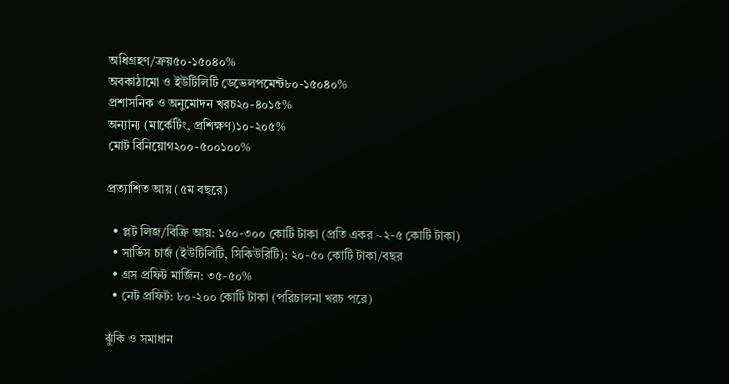অধিগ্রহণ/ক্রয়৫০-১৫০৪০%
অবকাঠামো ও ইউটিলিটি ডেভেলপমেন্ট৮০-১৫০৪০%
প্রশাসনিক ও অনুমোদন খরচ২০-৪০১৫%
অন্যান্য (মার্কেটিং, প্রশিক্ষণ)১০-২০৫%
মোট বিনিয়োগ২০০-৫০০১০০%

প্রত্যাশিত আয় (৫ম বছরে)

  • প্লট লিজ/বিক্রি আয়: ১৫০-৩০০ কোটি টাকা (প্রতি একর ~২-৫ কোটি টাকা)
  • সার্ভিস চার্জ (ইউটিলিটি, সিকিউরিটি): ২০-৫০ কোটি টাকা/বছর
  • গ্রস প্রফিট মার্জিন: ৩৫-৫০%
  • নেট প্রফিট: ৮০-২০০ কোটি টাকা (পরিচালনা খরচ পরে)

ঝুঁকি ও সমাধান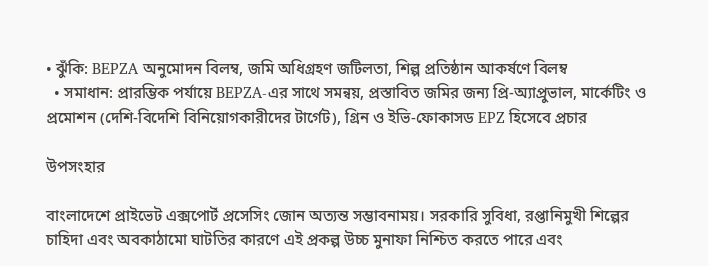• ঝুঁকি: BEPZA অনুমোদন বিলম্ব, জমি অধিগ্রহণ জটিলতা, শিল্প প্রতিষ্ঠান আকর্ষণে বিলম্ব
  • সমাধান: প্রারম্ভিক পর্যায়ে BEPZA-এর সাথে সমন্বয়, প্রস্তাবিত জমির জন্য প্রি-অ্যাপ্রুভাল, মার্কেটিং ও প্রমোশন (দেশি-বিদেশি বিনিয়োগকারীদের টার্গেট), গ্রিন ও ইভি-ফোকাসড EPZ হিসেবে প্রচার

উপসংহার

বাংলাদেশে প্রাইভেট এক্সপোর্ট প্রসেসিং জোন অত্যন্ত সম্ভাবনাময়। সরকারি সুবিধা, রপ্তানিমুখী শিল্পের চাহিদা এবং অবকাঠামো ঘাটতির কারণে এই প্রকল্প উচ্চ মুনাফা নিশ্চিত করতে পারে এবং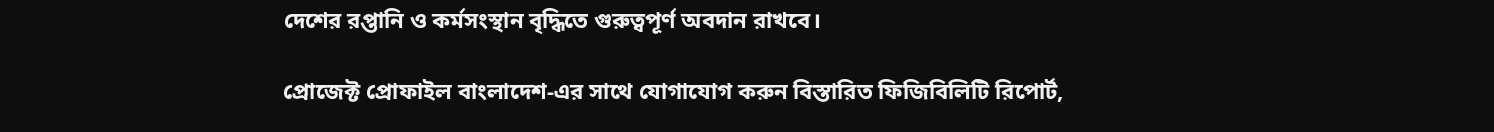দেশের রপ্তানি ও কর্মসংস্থান বৃদ্ধিতে গুরুত্বপূর্ণ অবদান রাখবে।

প্রোজেক্ট প্রোফাইল বাংলাদেশ-এর সাথে যোগাযোগ করুন বিস্তারিত ফিজিবিলিটি রিপোর্ট,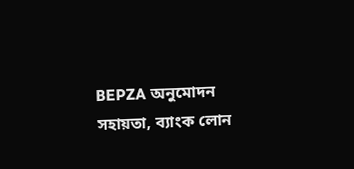BEPZA অনুমোদন সহায়তা, ব্যাংক লোন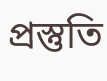প্রস্তুতি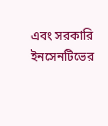এবং সরকারি ইনসেনটিভের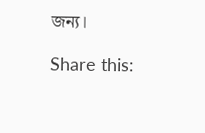জন্য।

Share this: